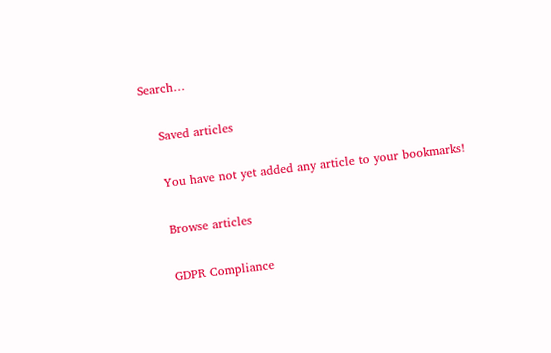Search…

    Saved articles

    You have not yet added any article to your bookmarks!

    Browse articles

    GDPR Compliance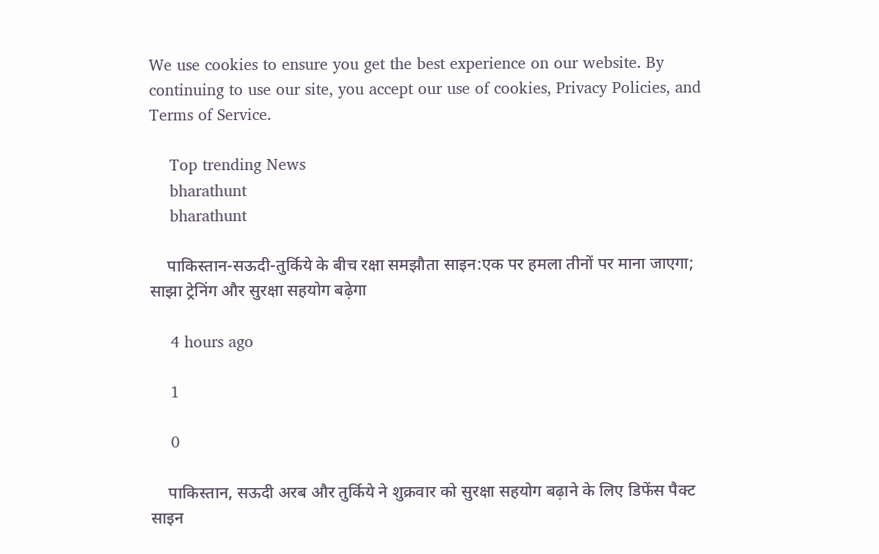We use cookies to ensure you get the best experience on our website. By continuing to use our site, you accept our use of cookies, Privacy Policies, and Terms of Service.

    Top trending News
    bharathunt
    bharathunt

    पाकिस्तान-सऊदी-तुर्किये के बीच रक्षा समझौता साइन:एक पर हमला तीनों पर माना जाएगा; साझा ट्रेनिंग और सुरक्षा सहयोग बढ़ेगा

    4 hours ago

    1

    0

    पाकिस्तान, सऊदी अरब और तुर्किये ने शुक्रवार को सुरक्षा सहयोग बढ़ाने के लिए डिफेंस पैक्ट साइन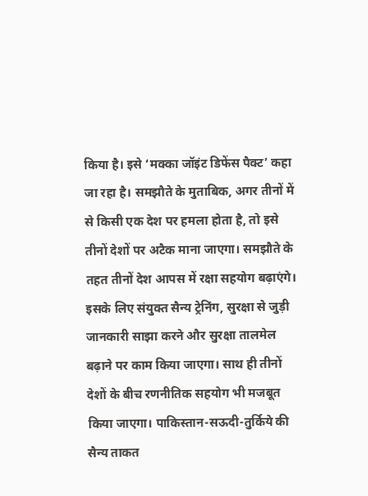किया है। इसे ‘मक्का जॉइंट डिफेंस पैक्ट’ कहा जा रहा है। समझौते के मुताबिक, अगर तीनों में से किसी एक देश पर हमला होता है, तो इसे तीनों देशों पर अटैक माना जाएगा। समझौते के तहत तीनों देश आपस में रक्षा सहयोग बढ़ाएंगे। इसके लिए संयुक्त सैन्य ट्रेनिंग, सुरक्षा से जुड़ी जानकारी साझा करने और सुरक्षा तालमेल बढ़ाने पर काम किया जाएगा। साथ ही तीनों देशों के बीच रणनीतिक सहयोग भी मजबूत किया जाएगा। पाकिस्तान-सऊदी-तुर्किये की सैन्य ताकत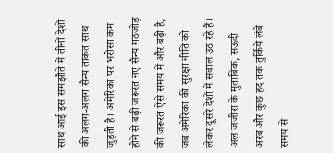साथ आई इस समझौते में तीनों देशों की अलग-अलग सैन्य ताकत साथ जुड़ती है। अमेरिका पर भरोसा कम होने से बढ़ी जरूरत नए सैन्य गठजोड़ की जरूरत ऐसे समय में और बढ़ी है, जब अमेरिका की सुरक्षा नीति को लेकर दूसरे देशों में सवाल उठ रहे हैं। अल जजीरा के मुताबिक, सऊदी अरब और कुछ हद तक तुर्किये लंबे समय से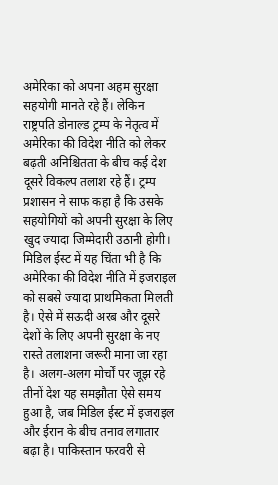अमेरिका को अपना अहम सुरक्षा सहयोगी मानते रहे हैं। लेकिन राष्ट्रपति डोनाल्ड ट्रम्प के नेतृत्व में अमेरिका की विदेश नीति को लेकर बढ़ती अनिश्चितता के बीच कई देश दूसरे विकल्प तलाश रहे हैं। ट्रम्प प्रशासन ने साफ कहा है कि उसके सहयोगियों को अपनी सुरक्षा के लिए खुद ज्यादा जिम्मेदारी उठानी होगी। मिडिल ईस्ट में यह चिंता भी है कि अमेरिका की विदेश नीति में इजराइल को सबसे ज्यादा प्राथमिकता मिलती है। ऐसे में सऊदी अरब और दूसरे देशों के लिए अपनी सुरक्षा के नए रास्ते तलाशना जरूरी माना जा रहा है। अलग-अलग मोर्चों पर जूझ रहे तीनों देश यह समझौता ऐसे समय हुआ है, जब मिडिल ईस्ट में इजराइल और ईरान के बीच तनाव लगातार बढ़ा है। पाकिस्तान फरवरी से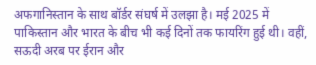अफगानिस्तान के साथ बॉर्डर संघर्ष में उलझा है। मई 2025 में पाकिस्तान और भारत के बीच भी कई दिनों तक फायरिंग हुई थी। वहीं, सऊदी अरब पर ईरान और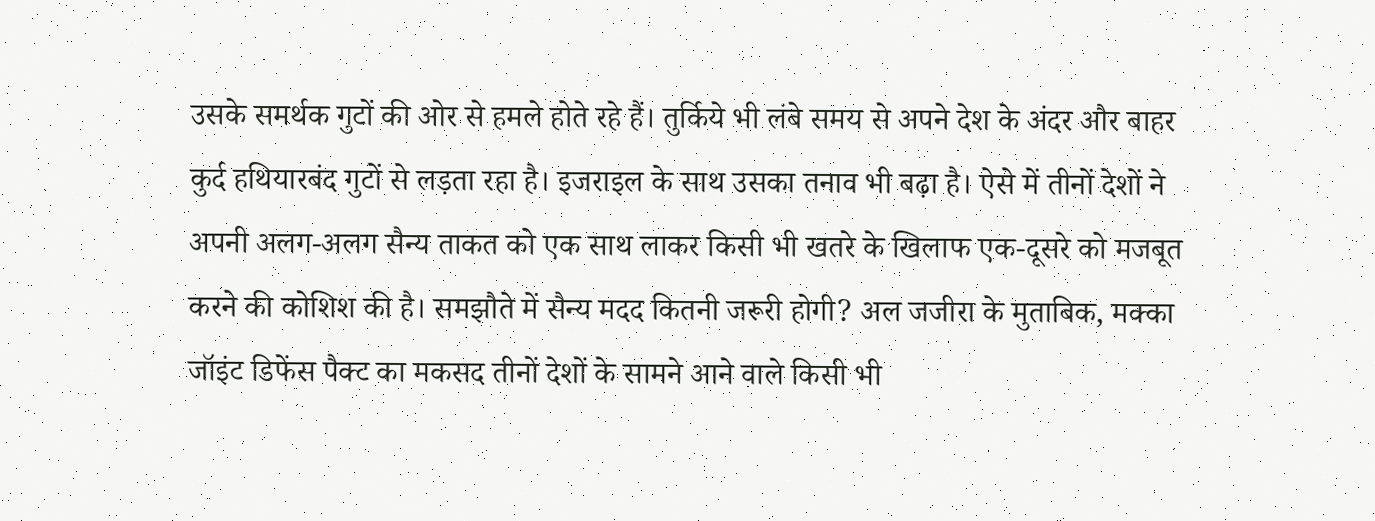उसके समर्थक गुटों की ओर से हमले होते रहे हैं। तुर्किये भी लंबे समय से अपने देश के अंदर और बाहर कुर्द हथियारबंद गुटों से लड़ता रहा है। इजराइल के साथ उसका तनाव भी बढ़ा है। ऐसे में तीनों देशों ने अपनी अलग-अलग सैन्य ताकत को एक साथ लाकर किसी भी खतरे के खिलाफ एक-दूसरे को मजबूत करने की कोशिश की है। समझौते में सैन्य मदद कितनी जरूरी होगी? अल जजीरा के मुताबिक, मक्का जॉइंट डिफेंस पैक्ट का मकसद तीनों देशों के सामने आने वाले किसी भी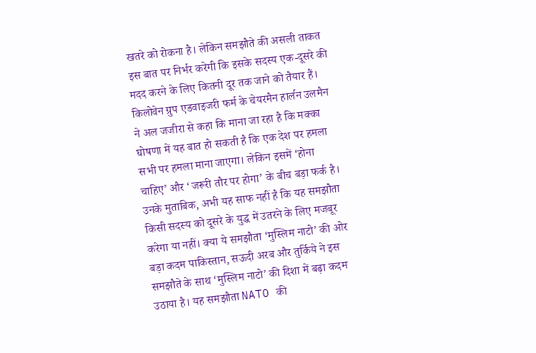खतरे को रोकना है। लेकिन समझौते की असली ताकत इस बात पर निर्भर करेगी कि इसके सदस्य एक-दूसरे की मदद करने के लिए कितनी दूर तक जाने को तैयार हैं। किलोवेन ग्रुप एडवाइजरी फर्म के चेयरमैन हार्लन उलमैन ने अल जजीरा से कहा कि माना जा रहा है कि मक्का घोषणा में यह बात हो सकती है कि एक देश पर हमला सभी पर हमला माना जाएगा। लेकिन इसमें ‘होना चाहिए’ और ‘जरूरी तौर पर होगा’ के बीच बड़ा फर्क है। उनके मुताबिक, अभी यह साफ नहीं है कि यह समझौता किसी सदस्य को दूसरे के युद्ध में उतरने के लिए मजबूर करेगा या नहीं। क्या ये समझौता ‘मुस्लिम नाटो’ की ओर बड़ा कदम पाकिस्तान, सऊदी अरब और तुर्किये ने इस समझौते के साथ ‘मुस्लिम नाटो’ की दिशा में बढ़ा कदम उठाया है। यह समझौता NATO की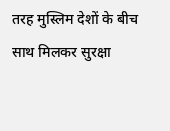तरह मुस्लिम देशों के बीच साथ मिलकर सुरक्षा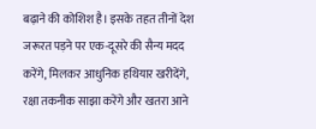बढ़ाने की कोशिश है। इसके तहत तीनों देश जरूरत पड़ने पर एक-दूसरे की सैन्य मदद करेंगे, मिलकर आधुनिक हथियार खरीदेंगे, रक्षा तकनीक साझा करेंगे और खतरा आने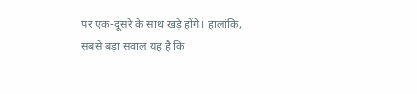पर एक-दूसरे के साथ खड़े होंगे। हालांकि, सबसे बड़ा सवाल यह है कि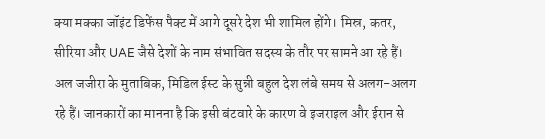क्या मक्का जॉइंट डिफेंस पैक्ट में आगे दूसरे देश भी शामिल होंगे। मिस्र, कतर, सीरिया और UAE जैसे देशों के नाम संभावित सदस्य के तौर पर सामने आ रहे हैं। अल जजीरा के मुताबिक, मिडिल ईस्ट के सुन्नी बहुल देश लंबे समय से अलग-अलग रहे हैं। जानकारों का मानना है कि इसी बंटवारे के कारण वे इजराइल और ईरान से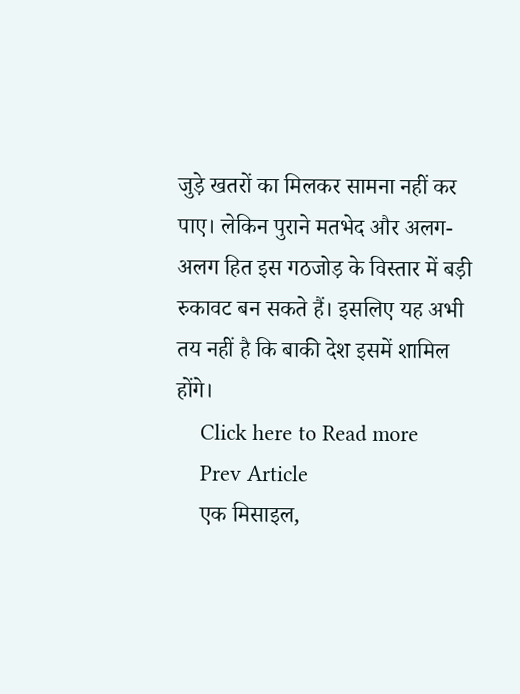जुड़े खतरों का मिलकर सामना नहीं कर पाए। लेकिन पुराने मतभेद और अलग-अलग हित इस गठजोड़ के विस्तार में बड़ी रुकावट बन सकते हैं। इसलिए यह अभी तय नहीं है कि बाकी देश इसमें शामिल होंगे।
    Click here to Read more
    Prev Article
    एक मिसाइल,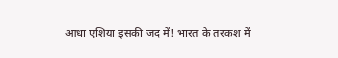आधा एशिया इसकी जद में! भारत के तरकश में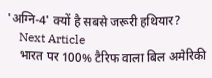'अग्नि-4' क्यों है सबसे जरूरी हथियार?
    Next Article
    भारत पर 100% टैरिफ वाला बिल अमेरिकी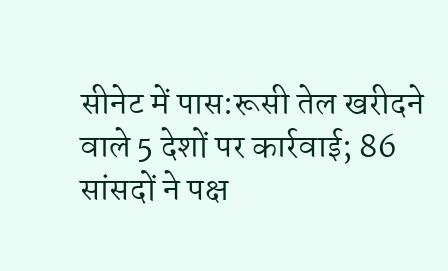सीनेट में पास:रूसी तेल खरीदने वाले 5 देशों पर कार्रवाई; 86 सांसदों ने पक्ष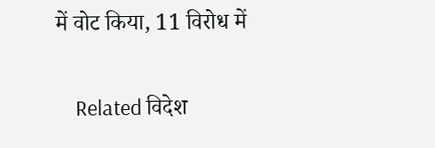में वोट किया, 11 विरोध में

    Related विदेश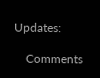Updates:

    Comments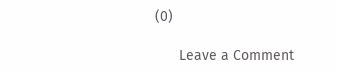(0)

      Leave a Comment